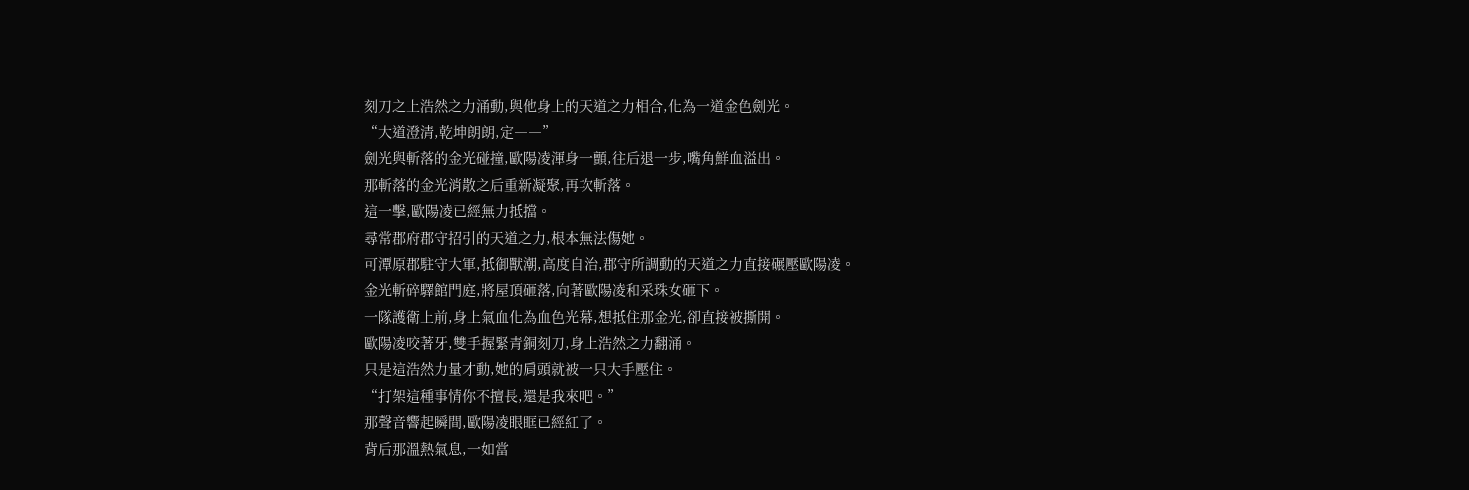刻刀之上浩然之力涌動,與他身上的天道之力相合,化為一道金色劍光。
“大道澄清,乾坤朗朗,定――”
劍光與斬落的金光碰撞,歐陽凌渾身一顫,往后退一步,嘴角鮮血溢出。
那斬落的金光消散之后重新凝聚,再次斬落。
這一擊,歐陽凌已經無力抵擋。
尋常郡府郡守招引的天道之力,根本無法傷她。
可潭原郡駐守大軍,抵御獸潮,高度自治,郡守所調動的天道之力直接碾壓歐陽凌。
金光斬碎驛館門庭,將屋頂砸落,向著歐陽凌和采珠女砸下。
一隊護衛上前,身上氣血化為血色光幕,想抵住那金光,卻直接被撕開。
歐陽凌咬著牙,雙手握緊青銅刻刀,身上浩然之力翻涌。
只是這浩然力量才動,她的肩頭就被一只大手壓住。
“打架這種事情你不擅長,還是我來吧。”
那聲音響起瞬間,歐陽凌眼眶已經紅了。
背后那溫熱氣息,一如當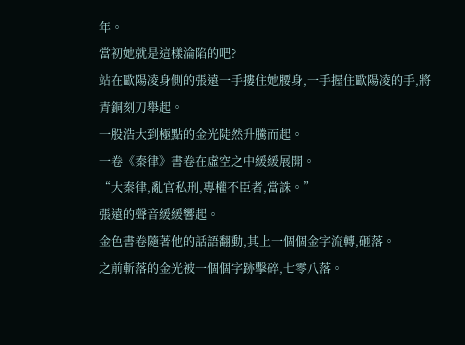年。
當初她就是這樣淪陷的吧?
站在歐陽凌身側的張遠一手摟住她腰身,一手握住歐陽凌的手,將青銅刻刀舉起。
一股浩大到極點的金光陡然升騰而起。
一卷《秦律》書卷在虛空之中緩緩展開。
“大秦律,亂官私刑,專權不臣者,當誅。”
張遠的聲音緩緩響起。
金色書卷隨著他的話語翻動,其上一個個金字流轉,砸落。
之前斬落的金光被一個個字跡擊碎,七零八落。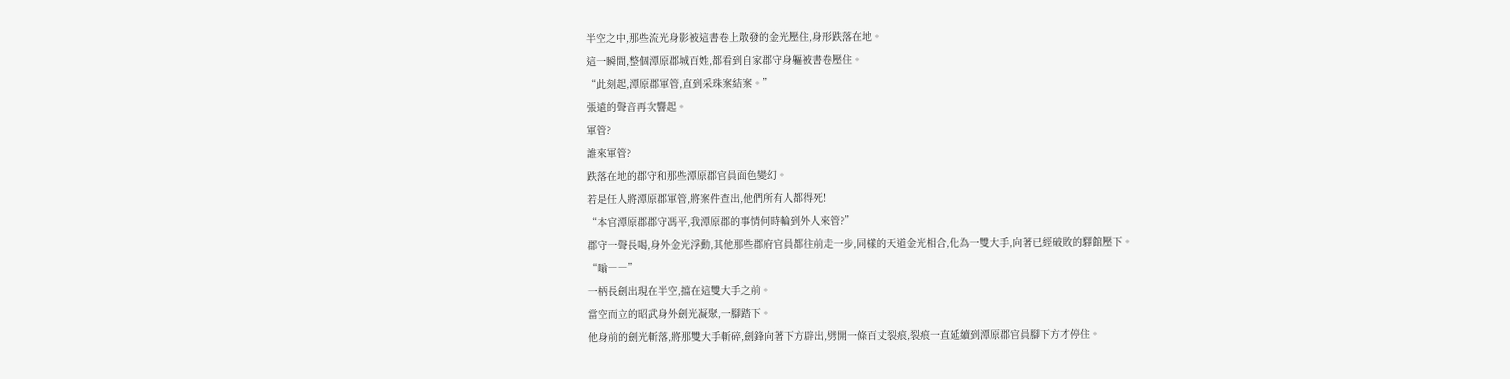半空之中,那些流光身影被這書卷上散發的金光壓住,身形跌落在地。
這一瞬間,整個潭原郡城百姓,都看到自家郡守身軀被書卷壓住。
“此刻起,潭原郡軍管,直到采珠案結案。”
張遠的聲音再次響起。
軍管?
誰來軍管?
跌落在地的郡守和那些潭原郡官員面色變幻。
若是任人將潭原郡軍管,將案件查出,他們所有人都得死!
“本官潭原郡郡守馮平,我潭原郡的事情何時輪到外人來管?”
郡守一聲長喝,身外金光浮動,其他那些郡府官員都往前走一步,同樣的天道金光相合,化為一雙大手,向著已經破敗的驛館壓下。
“嗡――”
一柄長劍出現在半空,擋在這雙大手之前。
當空而立的昭武身外劍光凝聚,一腳踏下。
他身前的劍光斬落,將那雙大手斬碎,劍鋒向著下方辟出,劈開一條百丈裂痕,裂痕一直延續到潭原郡官員腳下方才停住。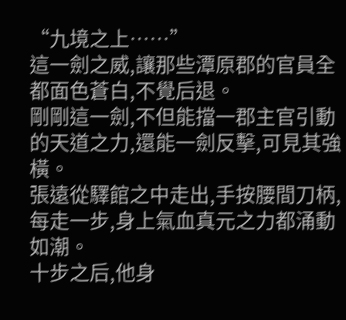“九境之上……”
這一劍之威,讓那些潭原郡的官員全都面色蒼白,不覺后退。
剛剛這一劍,不但能擋一郡主官引動的天道之力,還能一劍反擊,可見其強橫。
張遠從驛館之中走出,手按腰間刀柄,每走一步,身上氣血真元之力都涌動如潮。
十步之后,他身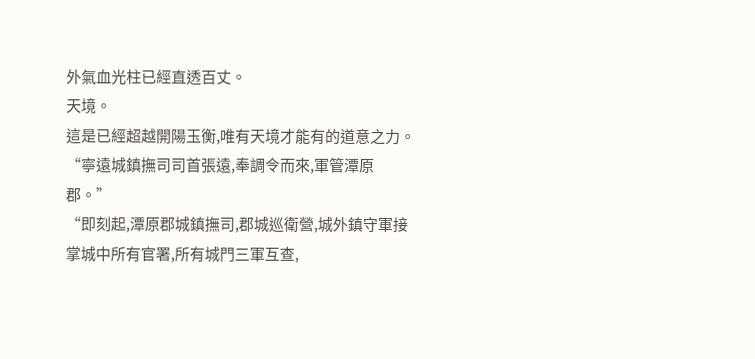外氣血光柱已經直透百丈。
天境。
這是已經超越開陽玉衡,唯有天境才能有的道意之力。
“寧遠城鎮撫司司首張遠,奉調令而來,軍管潭原郡。”
“即刻起,潭原郡城鎮撫司,郡城巡衛營,城外鎮守軍接掌城中所有官署,所有城門三軍互查,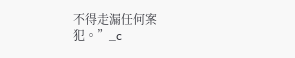不得走漏任何案犯。”_c